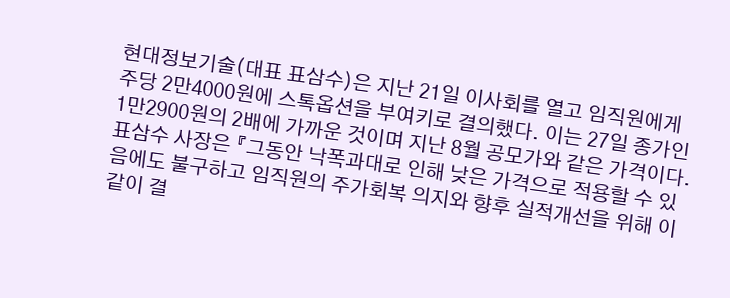현대정보기술(대표 표삼수)은 지난 21일 이사회를 열고 임직원에게 주당 2만4000원에 스톡옵션을 부여키로 결의했다. 이는 27일 종가인 1만2900원의 2배에 가까운 것이며 지난 8월 공모가와 같은 가격이다.
표삼수 사장은 『그동안 낙폭과대로 인해 낮은 가격으로 적용할 수 있음에도 불구하고 임직원의 주가회복 의지와 향후 실적개선을 위해 이같이 결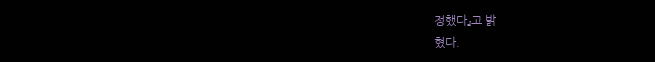정했다』고 밝
혔다.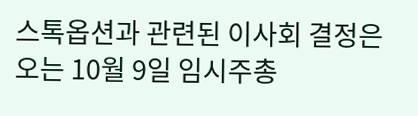스톡옵션과 관련된 이사회 결정은 오는 10월 9일 임시주총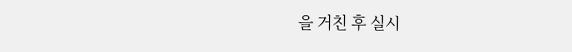을 거친 후 실시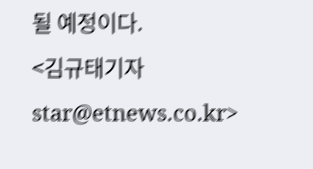될 예정이다.
<김규태기자 star@etnews.co.kr>